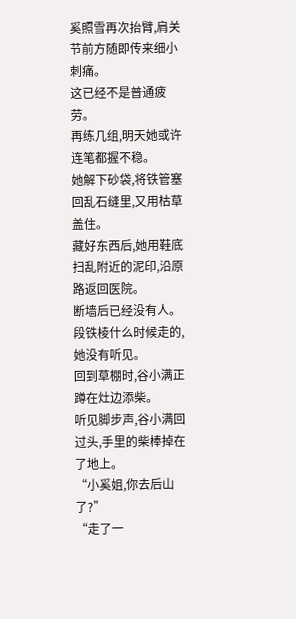奚照雪再次抬臂,肩关节前方随即传来细小刺痛。
这已经不是普通疲劳。
再练几组,明天她或许连笔都握不稳。
她解下砂袋,将铁管塞回乱石缝里,又用枯草盖住。
藏好东西后,她用鞋底扫乱附近的泥印,沿原路返回医院。
断墙后已经没有人。
段铁棱什么时候走的,她没有听见。
回到草棚时,谷小满正蹲在灶边添柴。
听见脚步声,谷小满回过头,手里的柴棒掉在了地上。
“小奚姐,你去后山了?”
“走了一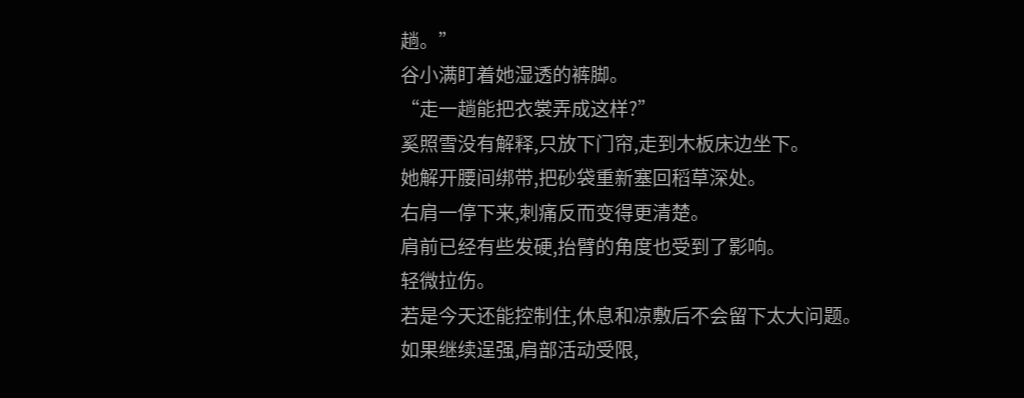趟。”
谷小满盯着她湿透的裤脚。
“走一趟能把衣裳弄成这样?”
奚照雪没有解释,只放下门帘,走到木板床边坐下。
她解开腰间绑带,把砂袋重新塞回稻草深处。
右肩一停下来,刺痛反而变得更清楚。
肩前已经有些发硬,抬臂的角度也受到了影响。
轻微拉伤。
若是今天还能控制住,休息和凉敷后不会留下太大问题。
如果继续逞强,肩部活动受限,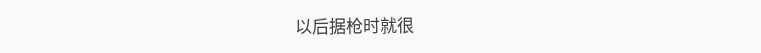以后据枪时就很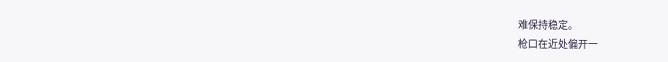难保持稳定。
枪口在近处偏开一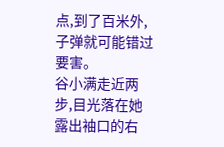点,到了百米外,子弹就可能错过要害。
谷小满走近两步,目光落在她露出袖口的右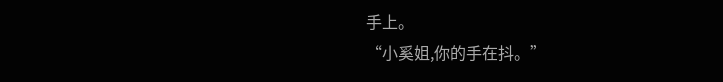手上。
“小奚姐,你的手在抖。”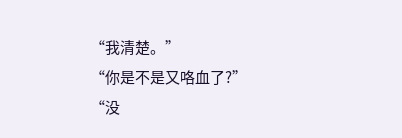“我清楚。”
“你是不是又咯血了?”
“没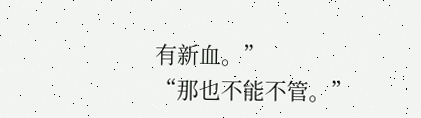有新血。”
“那也不能不管。”